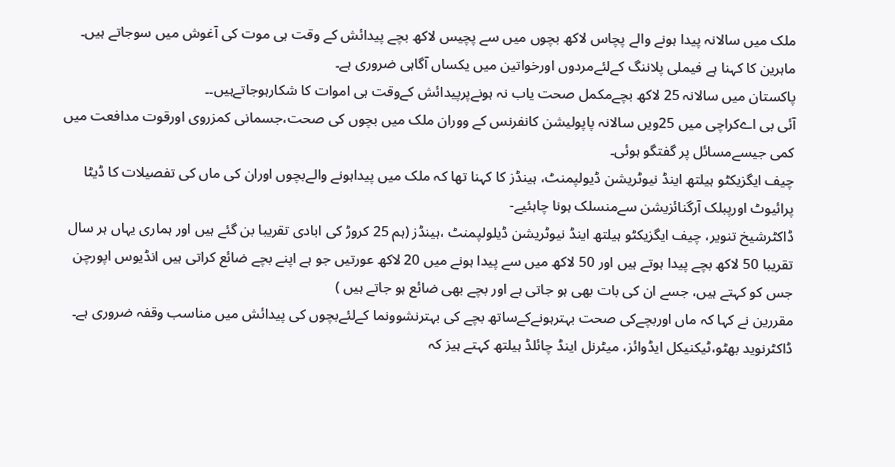ملک میں سالانہ پیدا ہونے والے پچاس لاکھ بچوں میں سے پچیس لاکھ بچے پیدائش کے وقت ہی موت کی آغوش میں سوجاتے ہیں۔ ماہرین کا کہنا ہے فیملی پلاننگ کےلئےمردوں اورخواتین میں یکساں آگاہی ضروری ہے۔
پاکستان میں سالانہ 25 لاکھ بچےمکمل صحت یاب نہ ہونےپرپیدائش کےوقت ہی اموات کا شکارہوجاتےہیں۔۔
آئی بی اےکراچی میں 25ویں سالانہ پاپولیشن کانفرنس کے ووران ملک میں بچوں کی صحت،جسمانی کمزروی اورقوت مدافعت میں کمی جیسےمسائل پر گفتگو ہوئی۔
چیف ایگزیکٹو ہیلتھ اینڈ نیوٹریشن ڈیولپمنٹ، ہینڈز کا کہنا تھا کہ ملک میں پیداہونے والےبچوں اوران کی ماں کی تفصیلات کا ڈیٹا پرائیوٹ اورپبلک آرگنائزیشن سےمنسلک ہونا چاہئیے-
ڈاکٹرشیخ تنویر، چیف ایگزیکٹو ہیلتھ اینڈ نیوٹریشن ڈیلولپمنٹ ،ہینڈز (ہم 25 کروڑ کی ابادی تقریبا بن گئے ہیں اور ہماری یہاں ہر سال تقریبا 50 لاکھ بچے پیدا ہوتے ہیں اور 50 لاکھ میں سے پیدا ہونے میں 20 لاکھ عورتیں جو ہے اپنے بچے ضائع کراتی ہیں انڈیوس اپورچن جس کو کہتے ہیں، جسے ان کی بات بھی ہو جاتی ہے اور بچے بھی ضائع ہو جاتے ہیں )
مقررین نے کہا کہ ماں اوربچےکی صحت بہترہونےکےساتھ بچے کی بہترنشوونما کےلئےبچوں کی پیدائش میں مناسب وقفہ ضروری ہے۔
ڈاکٹرنوید بھٹو،ٹیکنیکل ایڈوائز، میٹرنل اینڈ چائلڈ ہیلتھ کہتے ہیز کہ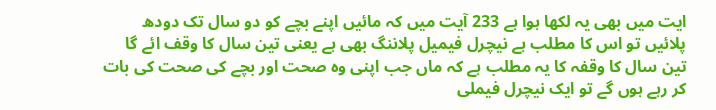ایت میں بھی یہ لکھا ہوا ہے 233 آیت میں کہ مائیں اپنے بچے کو دو سال تک دودھ پلائیں تو اس کا مطلب ہے نیچرل فیمیل پلاننگ بھی ہے یعنی تین سال کا وقف ائے گا تین سال کا وقفہ کا یہ مطلب ہے کہ ماں جب اپنی وہ صحت اور بچے کی صحت کی بات کر رہے ہوں گے تو ایک نیچرل فیملی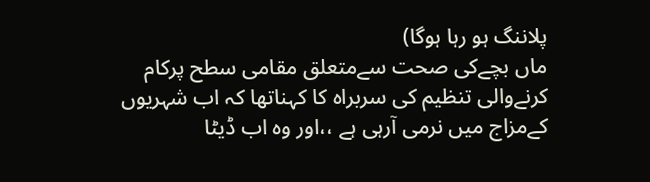پلاننگ ہو رہا ہوگا)
ماں بچےکی صحت سےمتعلق مقامی سطح پرکام کرنےوالی تنظیم کی سربراہ کا کہناتھا کہ اب شہریوں کےمزاج میں نرمی آرہی ہے ،،اور وہ اب ڈیٹا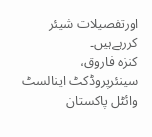اورتفصیلات شیئر کررہےہیں۔
کنزہ فاروق، سینئرپروڈکٹ اینالسٹ وائٹل پاکستان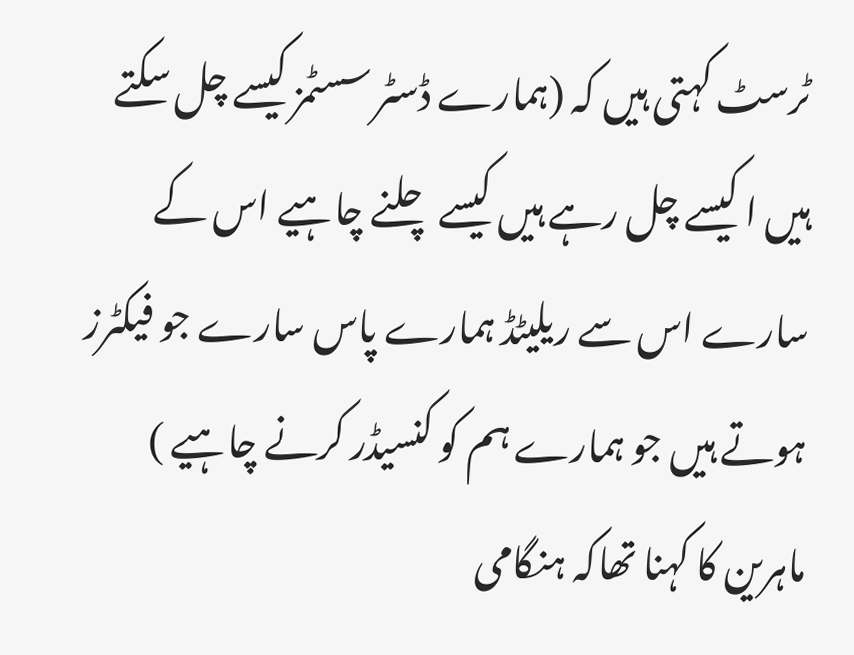ٹرسٹ کہتی ہیں کہ (ہمارے ڈسٹر سسٹمز کیسے چل سکتے ہیں ا کیسے چل رہے ہیں کیسے چلنے چاہیے اس کے سارے اس سے ریلیٹڈ ہمارے پاس سارے جو فیکٹرز ہوتے ہیں جو ہمارے ہم کو کنسیڈر کرنے چاہیے )
ماہرین کا کہنا تھاکہ ہنگامی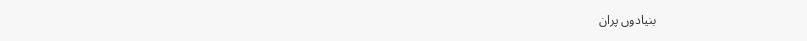بنیادوں پران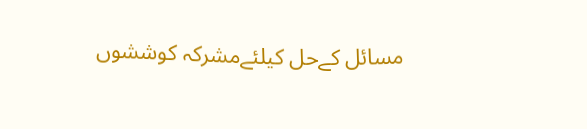مسائل کےحل کیلئےمشرکہ کوششوں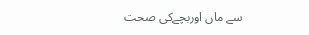سے ماں اوربچےکی صحت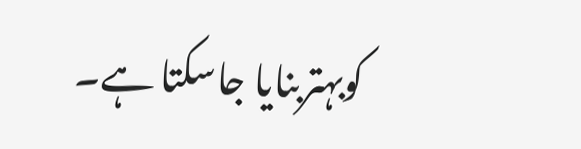کوبہتربنایا جاسکتا ہے۔